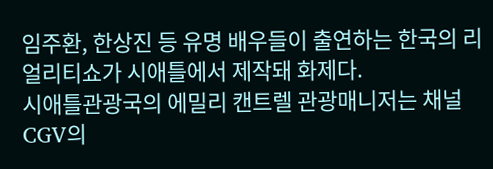임주환, 한상진 등 유명 배우들이 출연하는 한국의 리얼리티쇼가 시애틀에서 제작돼 화제다.
시애틀관광국의 에밀리 캔트렐 관광매니저는 채널 CGV의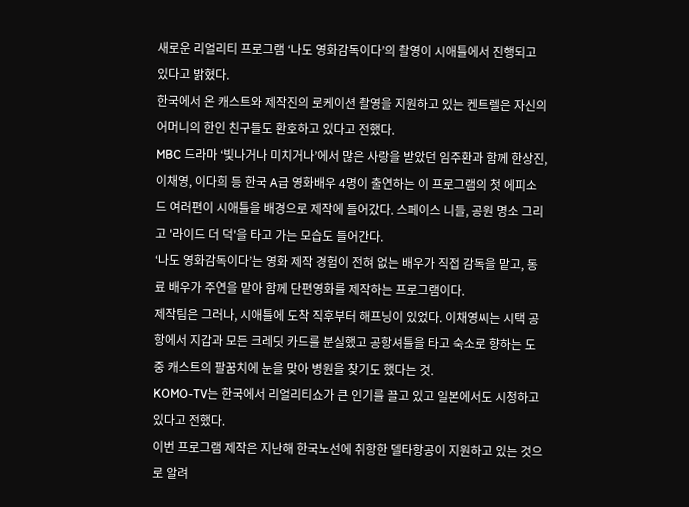새로운 리얼리티 프로그램 ‘나도 영화감독이다’의 촬영이 시애틀에서 진행되고 있다고 밝혔다.
한국에서 온 캐스트와 제작진의 로케이션 촬영을 지원하고 있는 켄트렐은 자신의 어머니의 한인 친구들도 환호하고 있다고 전했다.
MBC 드라마 ‘빛나거나 미치거나’에서 많은 사랑을 받았던 임주환과 함께 한상진, 이채영, 이다희 등 한국 A급 영화배우 4명이 출연하는 이 프로그램의 첫 에피소드 여러편이 시애틀을 배경으로 제작에 들어갔다. 스페이스 니들, 공원 명소 그리고 '라이드 더 덕'을 타고 가는 모습도 들어간다.
‘나도 영화감독이다’는 영화 제작 경험이 전혀 없는 배우가 직접 감독을 맡고, 동료 배우가 주연을 맡아 함께 단편영화를 제작하는 프로그램이다.
제작팀은 그러나, 시애틀에 도착 직후부터 해프닝이 있었다. 이채영씨는 시택 공항에서 지갑과 모든 크레딧 카드를 분실했고 공항셔틀을 타고 숙소로 향하는 도중 캐스트의 팔꿈치에 눈을 맞아 병원을 찾기도 했다는 것.
KOMO-TV는 한국에서 리얼리티쇼가 큰 인기를 끌고 있고 일본에서도 시청하고 있다고 전했다.
이번 프로그램 제작은 지난해 한국노선에 취항한 델타항공이 지원하고 있는 것으로 알려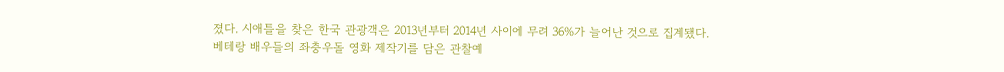졌다. 시애틀을 찾은 한국 관광객은 2013년부터 2014년 사이에 무려 36%가 늘어난 것으로 집계됐다.
베테랑 배우들의 좌충우돌 영화 제작기를 담은 관찰예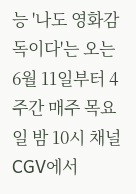능 '나도 영화감독이다'는 오는 6월 11일부터 4주간 매주 목요일 밤 10시 채널CGV에서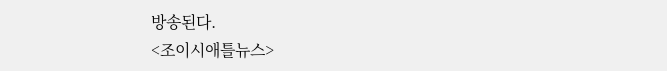방송된다.
<조이시애틀뉴스>